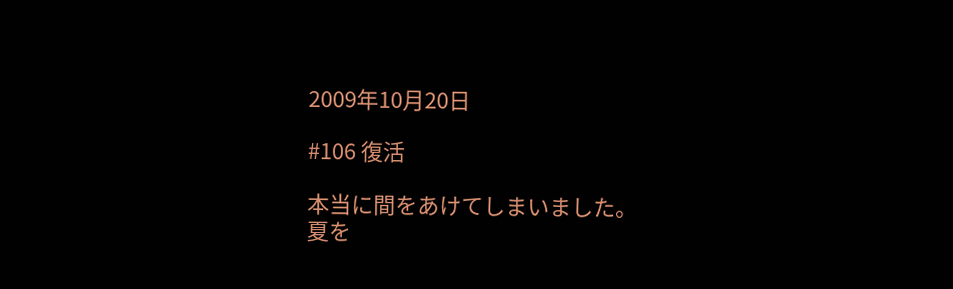2009年10月20日

#106 復活

本当に間をあけてしまいました。
夏を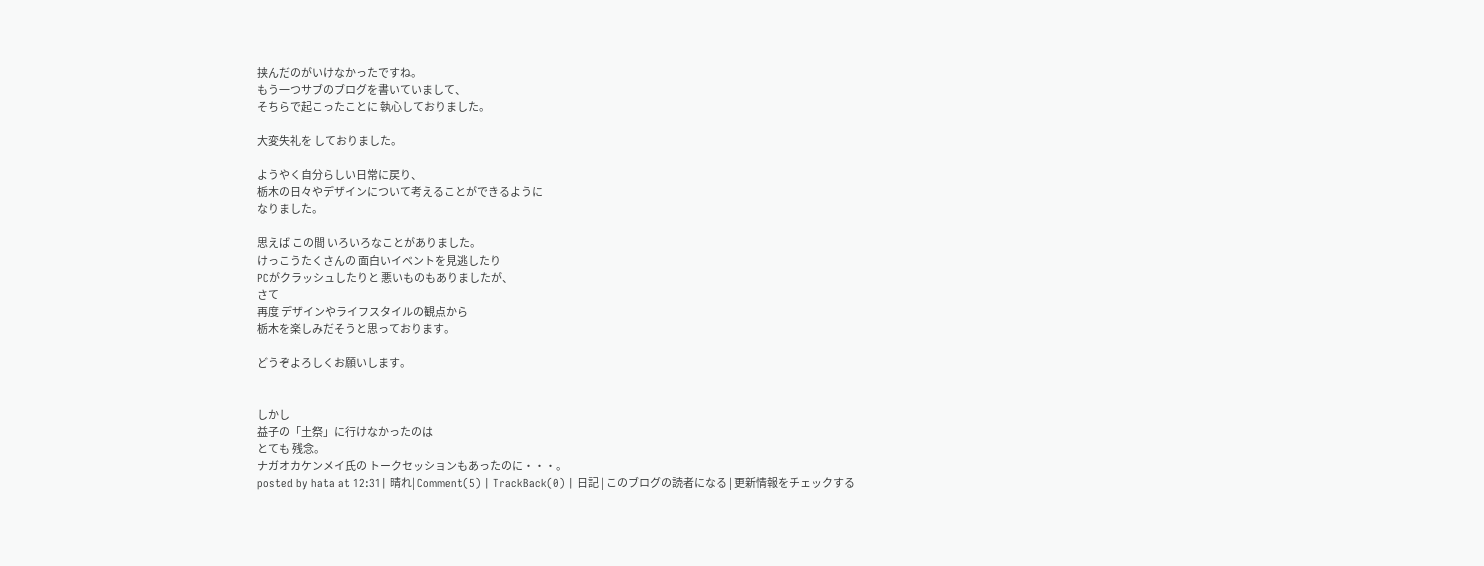挟んだのがいけなかったですね。
もう一つサブのブログを書いていまして、
そちらで起こったことに 執心しておりました。

大変失礼を しておりました。

ようやく自分らしい日常に戻り、
栃木の日々やデザインについて考えることができるように
なりました。

思えば この間 いろいろなことがありました。
けっこうたくさんの 面白いイベントを見逃したり
PCがクラッシュしたりと 悪いものもありましたが、
さて
再度 デザインやライフスタイルの観点から
栃木を楽しみだそうと思っております。

どうぞよろしくお願いします。


しかし
益子の「土祭」に行けなかったのは
とても 残念。
ナガオカケンメイ氏の トークセッションもあったのに・・・。
posted by hata at 12:31| 晴れ| Comment(5) | TrackBack(0) | 日記 | このブログの読者になる | 更新情報をチェックする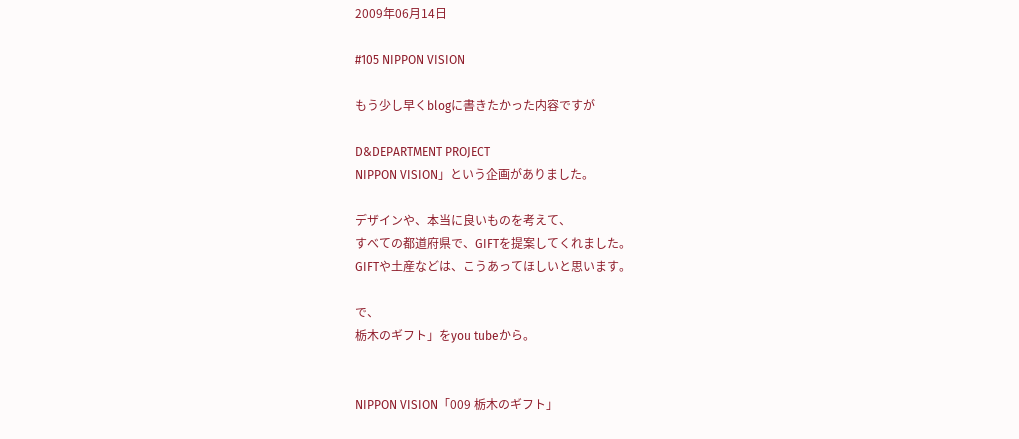2009年06月14日

#105 NIPPON VISION

もう少し早くblogに書きたかった内容ですが

D&DEPARTMENT PROJECT
NIPPON VISION」という企画がありました。

デザインや、本当に良いものを考えて、
すべての都道府県で、GIFTを提案してくれました。
GIFTや土産などは、こうあってほしいと思います。

で、
栃木のギフト」をyou tubeから。


NIPPON VISION「009 栃木のギフト」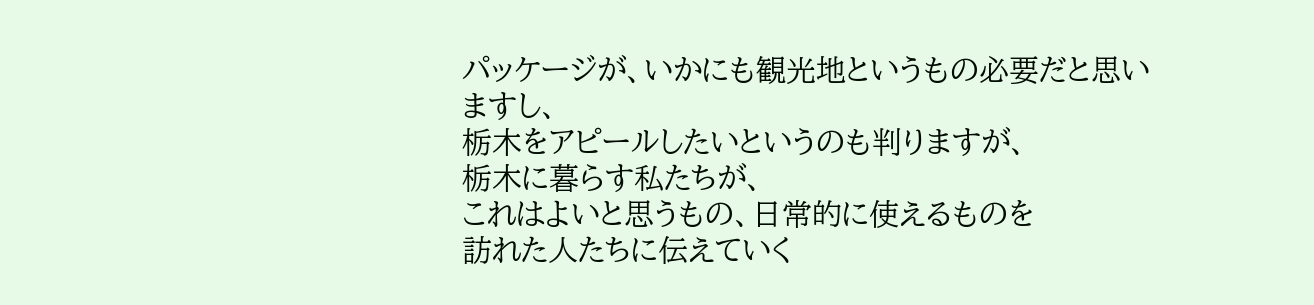パッケージが、いかにも観光地というもの必要だと思いますし、
栃木をアピールしたいというのも判りますが、
栃木に暮らす私たちが、
これはよいと思うもの、日常的に使えるものを
訪れた人たちに伝えていく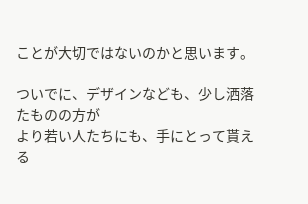ことが大切ではないのかと思います。

ついでに、デザインなども、少し洒落たものの方が
より若い人たちにも、手にとって貰える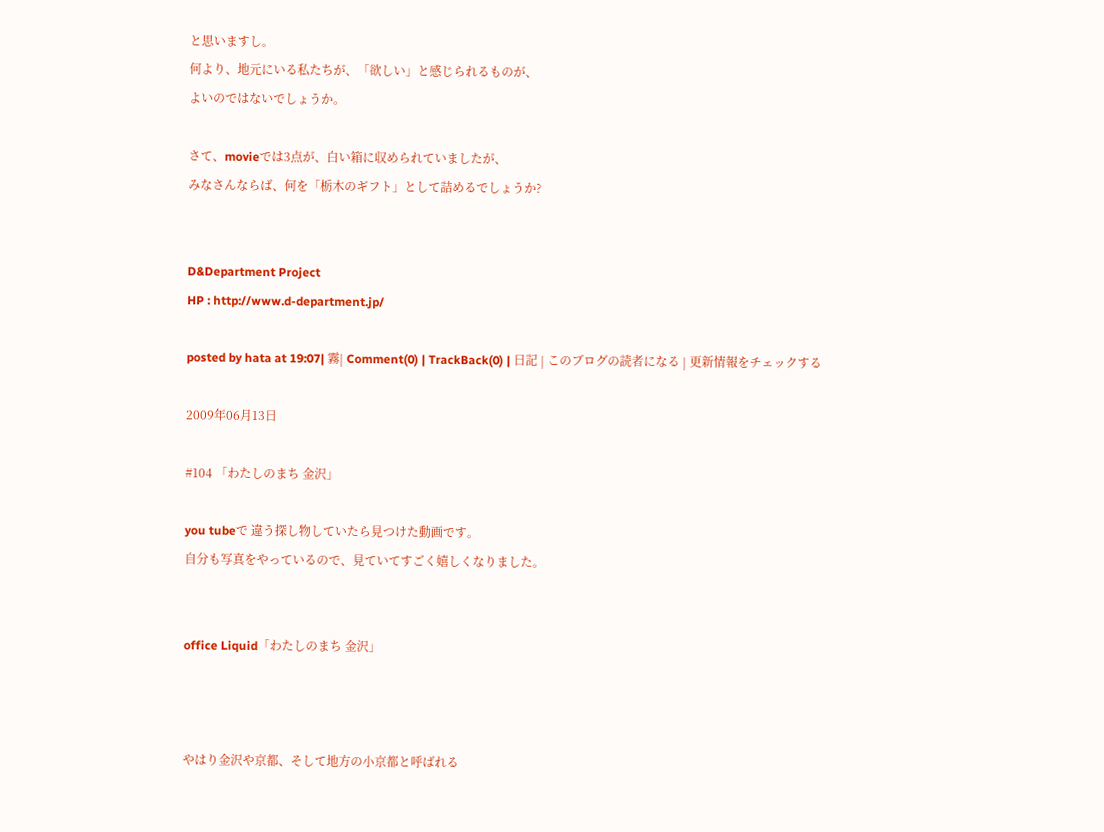と思いますし。
何より、地元にいる私たちが、「欲しい」と感じられるものが、
よいのではないでしょうか。

さて、movieでは3点が、白い箱に収められていましたが、
みなさんならば、何を「栃木のギフト」として詰めるでしょうか?


D&Department Project
HP : http://www.d-department.jp/

posted by hata at 19:07| 霧| Comment(0) | TrackBack(0) | 日記 | このブログの読者になる | 更新情報をチェックする

2009年06月13日

#104 「わたしのまち 金沢」

you tubeで 違う探し物していたら見つけた動画です。
自分も写真をやっているので、見ていてすごく嬉しくなりました。


office Liquid「わたしのまち 金沢」



やはり金沢や京都、そして地方の小京都と呼ばれる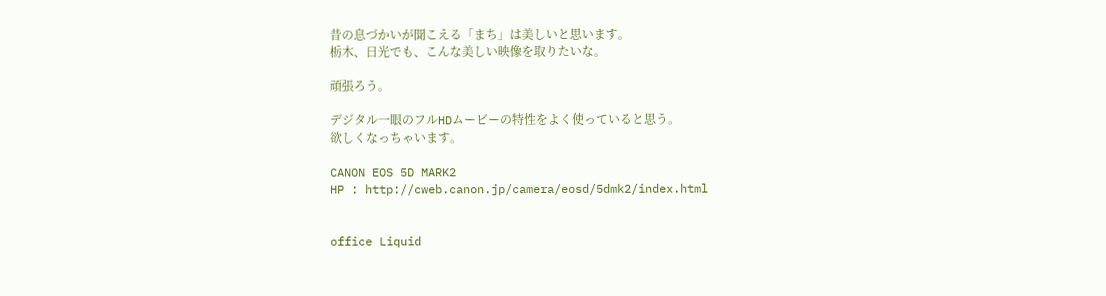昔の息づかいが聞こえる「まち」は美しいと思います。
栃木、日光でも、こんな美しい映像を取りたいな。

頑張ろう。

デジタル一眼のフルHDムービーの特性をよく使っていると思う。
欲しくなっちゃいます。

CANON EOS 5D MARK2
HP : http://cweb.canon.jp/camera/eosd/5dmk2/index.html


office Liquid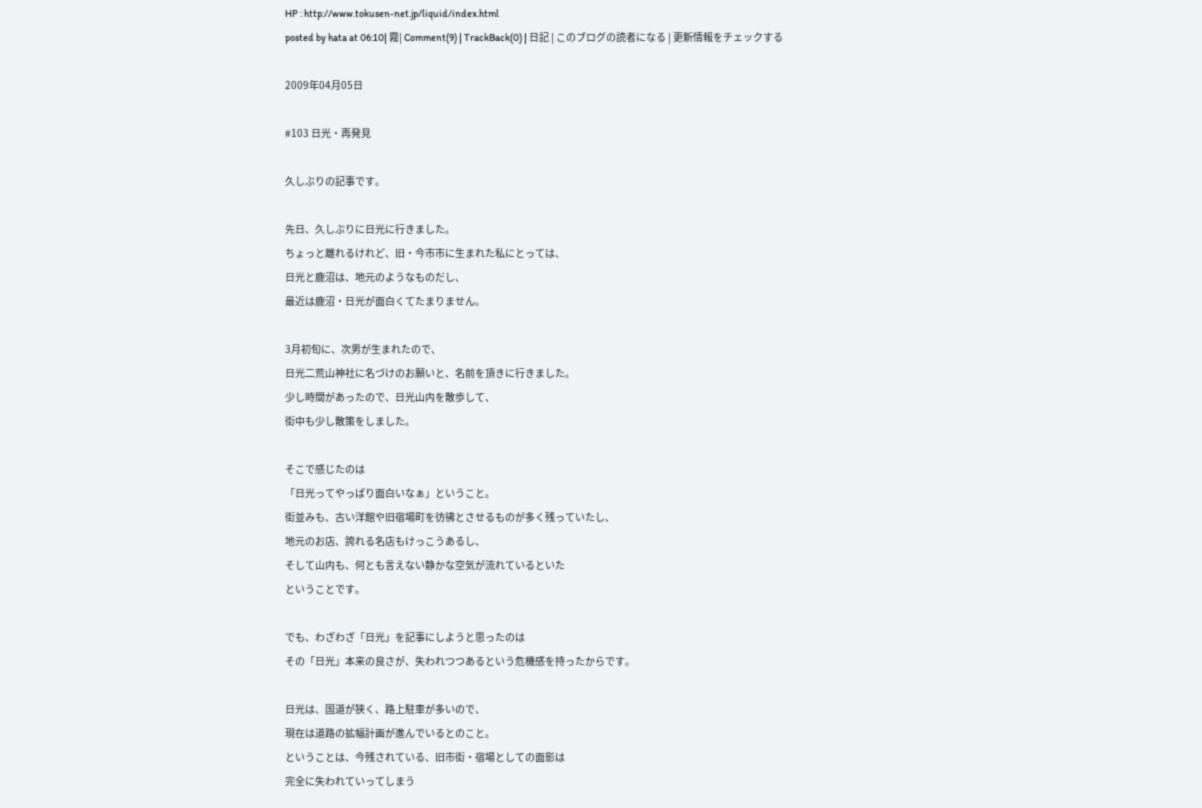HP : http://www.tokusen-net.jp/liquid/index.html
posted by hata at 06:10| 霧| Comment(9) | TrackBack(0) | 日記 | このブログの読者になる | 更新情報をチェックする

2009年04月05日

#103 日光・再発見

久しぶりの記事です。

先日、久しぶりに日光に行きました。
ちょっと離れるけれど、旧・今市市に生まれた私にとっては、
日光と鹿沼は、地元のようなものだし、
最近は鹿沼・日光が面白くてたまりません。

3月初旬に、次男が生まれたので、
日光二荒山神社に名づけのお願いと、名前を頂きに行きました。
少し時間があったので、日光山内を散歩して、
街中も少し散策をしました。

そこで感じたのは
「日光ってやっぱり面白いなぁ」ということ。
街並みも、古い洋館や旧宿場町を彷彿とさせるものが多く残っていたし、
地元のお店、誇れる名店もけっこうあるし、
そして山内も、何とも言えない静かな空気が流れているといた
ということです。

でも、わざわざ「日光」を記事にしようと思ったのは
その「日光」本来の良さが、失われつつあるという危機感を持ったからです。

日光は、国道が狭く、路上駐車が多いので、
現在は道路の拡幅計画が進んでいるとのこと。
ということは、今残されている、旧市街・宿場としての面影は
完全に失われていってしまう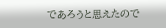であろうと思えたので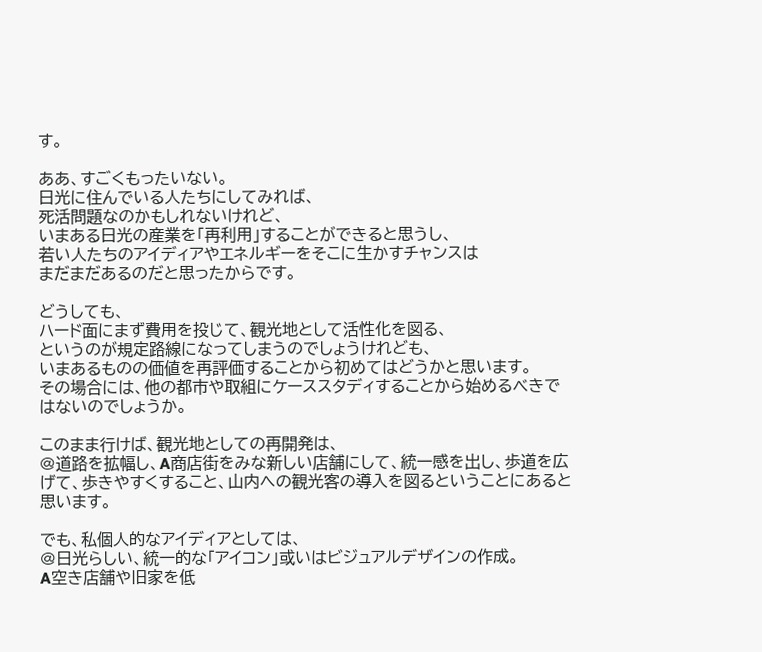す。

ああ、すごくもったいない。
日光に住んでいる人たちにしてみれば、
死活問題なのかもしれないけれど、
いまある日光の産業を「再利用」することができると思うし、
若い人たちのアイディアやエネルギーをそこに生かすチャンスは
まだまだあるのだと思ったからです。

どうしても、
ハード面にまず費用を投じて、観光地として活性化を図る、
というのが規定路線になってしまうのでしょうけれども、
いまあるものの価値を再評価することから初めてはどうかと思います。
その場合には、他の都市や取組にケーススタディすることから始めるべきではないのでしょうか。

このまま行けば、観光地としての再開発は、
@道路を拡幅し、A商店街をみな新しい店舗にして、統一感を出し、歩道を広げて、歩きやすくすること、山内への観光客の導入を図るということにあると思います。

でも、私個人的なアイディアとしては、
@日光らしい、統一的な「アイコン」或いはビジュアルデザインの作成。
A空き店舗や旧家を低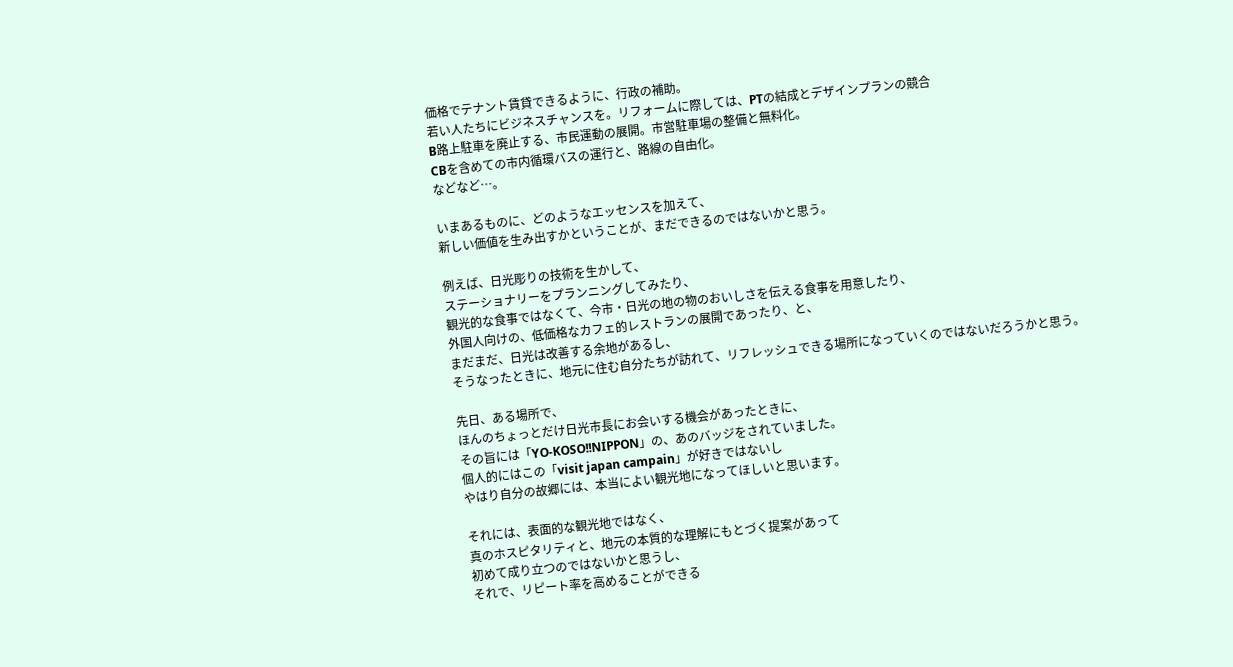価格でテナント賃貸できるように、行政の補助。
若い人たちにビジネスチャンスを。リフォームに際しては、PTの結成とデザインプランの競合
B路上駐車を廃止する、市民運動の展開。市営駐車場の整備と無料化。
CBを含めての市内循環バスの運行と、路線の自由化。
などなど…。

いまあるものに、どのようなエッセンスを加えて、
新しい価値を生み出すかということが、まだできるのではないかと思う。

例えば、日光彫りの技術を生かして、
ステーショナリーをプランニングしてみたり、
観光的な食事ではなくて、今市・日光の地の物のおいしさを伝える食事を用意したり、
外国人向けの、低価格なカフェ的レストランの展開であったり、と、
まだまだ、日光は改善する余地があるし、
そうなったときに、地元に住む自分たちが訪れて、リフレッシュできる場所になっていくのではないだろうかと思う。

先日、ある場所で、
ほんのちょっとだけ日光市長にお会いする機会があったときに、
その旨には「YO-KOSO!!NIPPON」の、あのバッジをされていました。
個人的にはこの「visit japan campain」が好きではないし
やはり自分の故郷には、本当によい観光地になってほしいと思います。

それには、表面的な観光地ではなく、
真のホスピタリティと、地元の本質的な理解にもとづく提案があって
初めて成り立つのではないかと思うし、
それで、リピート率を高めることができる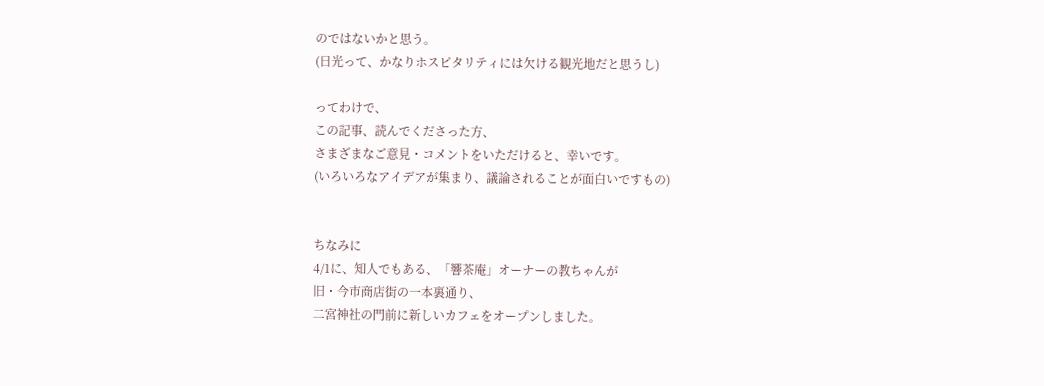のではないかと思う。
(日光って、かなりホスピタリティには欠ける観光地だと思うし)

ってわけで、
この記事、読んでくださった方、
さまざまなご意見・コメントをいただけると、幸いです。
(いろいろなアイデアが集まり、議論されることが面白いですもの)


ちなみに
4/1に、知人でもある、「響茶庵」オーナーの教ちゃんが
旧・今市商店街の一本裏通り、
二宮神社の門前に新しいカフェをオープンしました。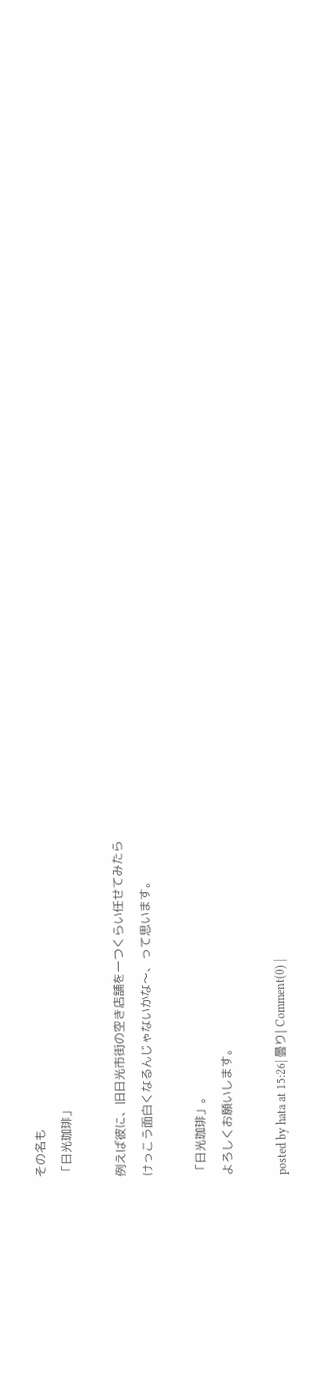その名も
「日光珈琲」

例えば彼に、旧日光市街の空き店舗を一つくらい任せてみたら
けっこう面白くなるんじゃないかな〜、って思います。

「日光珈琲」。
よろしくお願いします。

posted by hata at 15:26| 曇り| Comment(0) |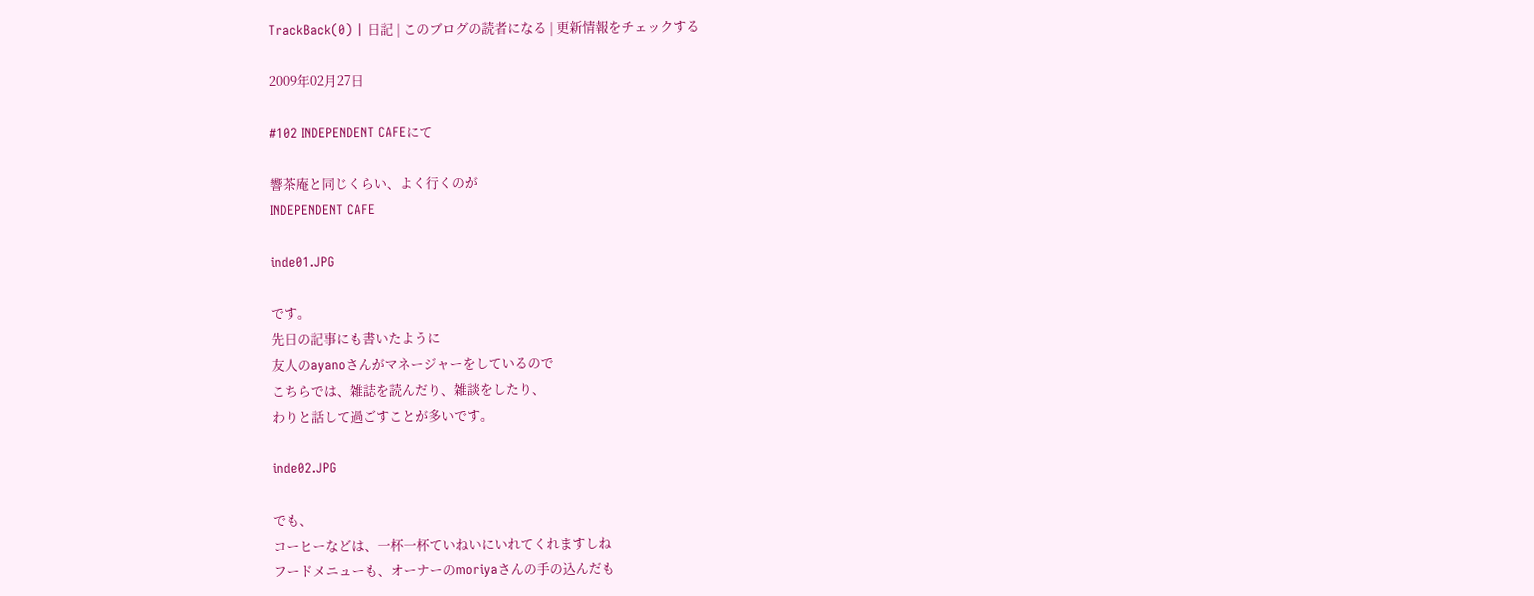TrackBack(0) | 日記 | このブログの読者になる | 更新情報をチェックする

2009年02月27日

#102 INDEPENDENT CAFEにて

響茶庵と同じくらい、よく行くのが
INDEPENDENT CAFE

inde01.JPG

です。
先日の記事にも書いたように
友人のayanoさんがマネージャーをしているので
こちらでは、雑誌を読んだり、雑談をしたり、
わりと話して過ごすことが多いです。

inde02.JPG

でも、
コーヒーなどは、一杯一杯ていねいにいれてくれますしね
フードメニューも、オーナーのmoriyaさんの手の込んだも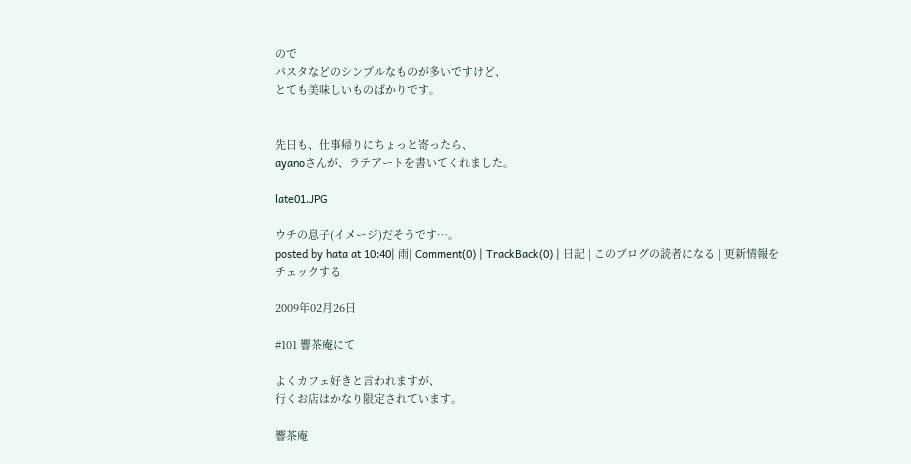ので
パスタなどのシンプルなものが多いですけど、
とても美味しいものばかりです。


先日も、仕事帰りにちょっと寄ったら、
ayanoさんが、ラテアートを書いてくれました。

late01.JPG

ウチの息子(イメージ)だそうです…。
posted by hata at 10:40| 雨| Comment(0) | TrackBack(0) | 日記 | このブログの読者になる | 更新情報をチェックする

2009年02月26日

#101 響茶庵にて

よくカフェ好きと言われますが、
行くお店はかなり限定されています。

響茶庵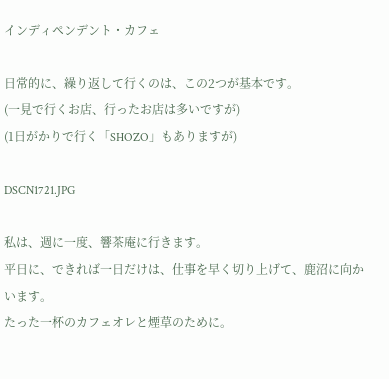インディペンデント・カフェ

日常的に、繰り返して行くのは、この2つが基本です。
(一見で行くお店、行ったお店は多いですが)
(1日がかりで行く「SHOZO」もありますが)

DSCN1721.JPG

私は、週に一度、響茶庵に行きます。
平日に、できれば一日だけは、仕事を早く切り上げて、鹿沼に向かいます。
たった一杯のカフェオレと煙草のために。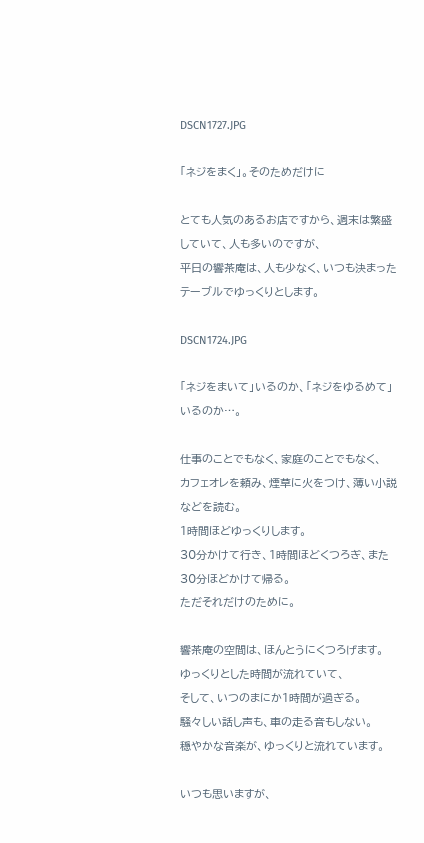DSCN1727.JPG

「ネジをまく」。そのためだけに

とても人気のあるお店ですから、週末は繁盛していて、人も多いのですが、
平日の響茶庵は、人も少なく、いつも決まったテーブルでゆっくりとします。

DSCN1724.JPG

「ネジをまいて」いるのか、「ネジをゆるめて」いるのか…。

仕事のことでもなく、家庭のことでもなく、
カフェオレを頼み、煙草に火をつけ、薄い小説などを読む。
1時間ほどゆっくりします。
30分かけて行き、1時間ほどくつろぎ、また30分ほどかけて帰る。
ただそれだけのために。

響茶庵の空間は、ほんとうにくつろげます。
ゆっくりとした時間が流れていて、
そして、いつのまにか1時間が過ぎる。
騒々しい話し声も、車の走る音もしない。
穏やかな音楽が、ゆっくりと流れています。

いつも思いますが、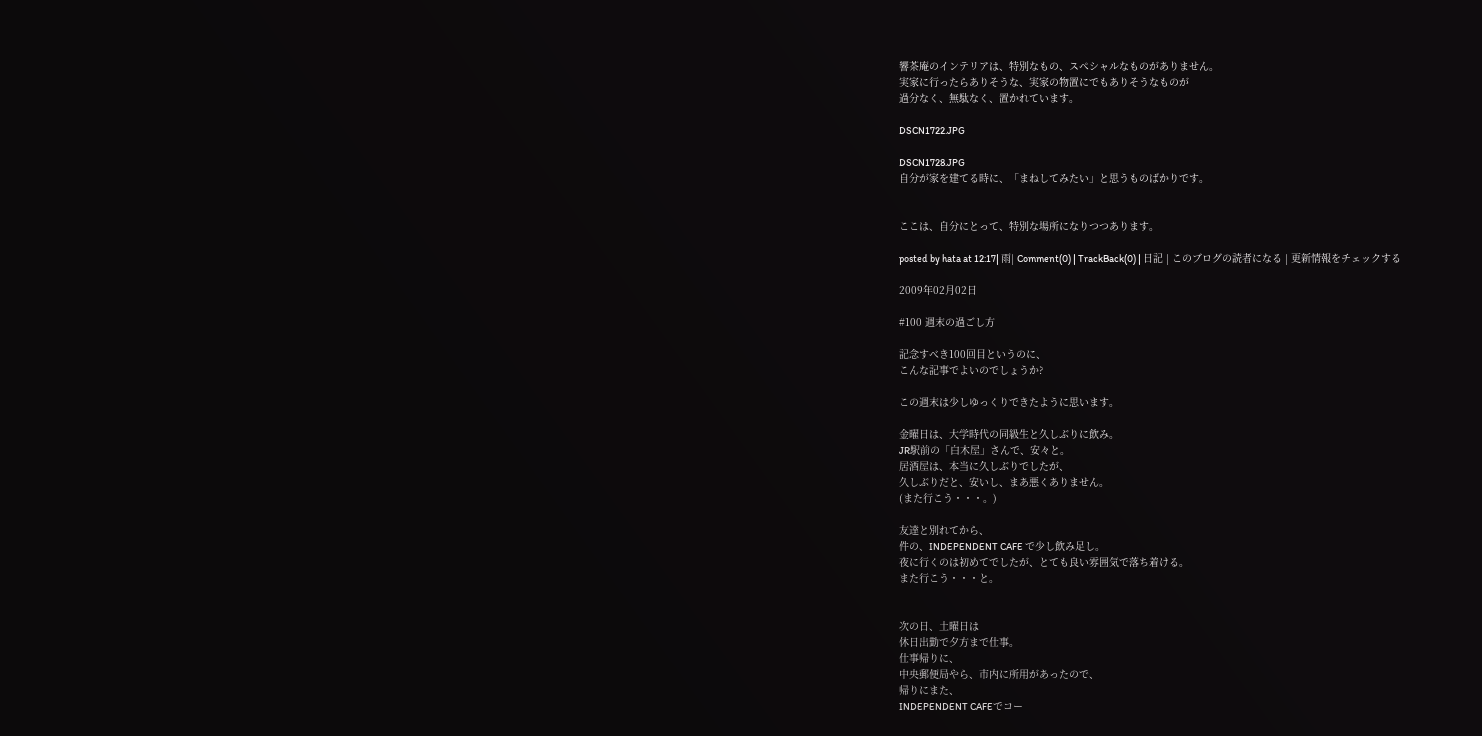響茶庵のインテリアは、特別なもの、スペシャルなものがありません。
実家に行ったらありそうな、実家の物置にでもありそうなものが
過分なく、無駄なく、置かれています。

DSCN1722.JPG

DSCN1728.JPG
自分が家を建てる時に、「まねしてみたい」と思うものばかりです。


ここは、自分にとって、特別な場所になりつつあります。

posted by hata at 12:17| 雨| Comment(0) | TrackBack(0) | 日記 | このブログの読者になる | 更新情報をチェックする

2009年02月02日

#100 週末の過ごし方

記念すべき100回目というのに、
こんな記事でよいのでしょうか?

この週末は少しゆっくりできたように思います。

金曜日は、大学時代の同級生と久しぶりに飲み。
JR駅前の「白木屋」さんで、安々と。
居酒屋は、本当に久しぶりでしたが、
久しぶりだと、安いし、まあ悪くありません。
(また行こう・・・。)

友達と別れてから、
件の、INDEPENDENT CAFE で少し飲み足し。
夜に行くのは初めてでしたが、とても良い雰囲気で落ち着ける。
また行こう・・・と。


次の日、土曜日は
休日出勤で夕方まで仕事。
仕事帰りに、
中央郵便局やら、市内に所用があったので、
帰りにまた、
INDEPENDENT CAFEでコー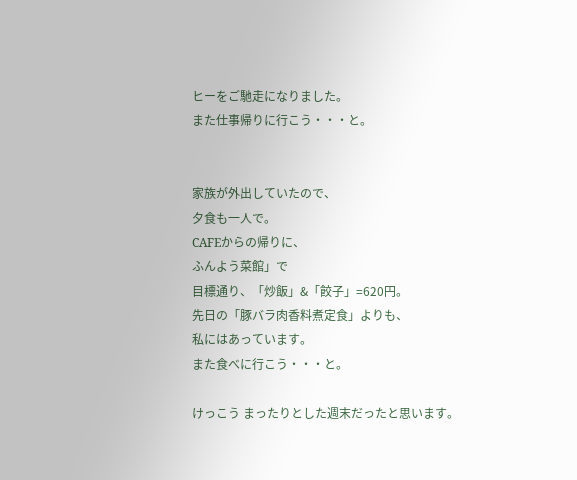ヒーをご馳走になりました。
また仕事帰りに行こう・・・と。


家族が外出していたので、
夕食も一人で。
CAFEからの帰りに、
ふんよう菜館」で
目標通り、「炒飯」&「餃子」=620円。
先日の「豚バラ肉香料煮定食」よりも、
私にはあっています。
また食べに行こう・・・と。

けっこう まったりとした週末だったと思います。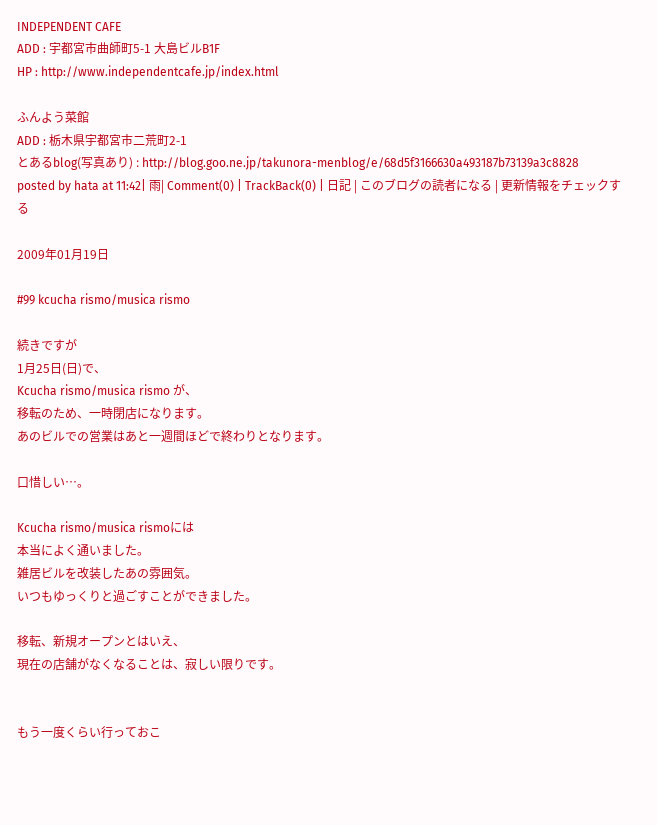INDEPENDENT CAFE
ADD : 宇都宮市曲師町5-1 大島ビルB1F
HP : http://www.independentcafe.jp/index.html

ふんよう菜館
ADD : 栃木県宇都宮市二荒町2-1
とあるblog(写真あり) : http://blog.goo.ne.jp/takunora-menblog/e/68d5f3166630a493187b73139a3c8828
posted by hata at 11:42| 雨| Comment(0) | TrackBack(0) | 日記 | このブログの読者になる | 更新情報をチェックする

2009年01月19日

#99 kcucha rismo/musica rismo

続きですが
1月25日(日)で、
Kcucha rismo/musica rismo が、
移転のため、一時閉店になります。
あのビルでの営業はあと一週間ほどで終わりとなります。

口惜しい…。

Kcucha rismo/musica rismoには
本当によく通いました。
雑居ビルを改装したあの雰囲気。
いつもゆっくりと過ごすことができました。

移転、新規オープンとはいえ、
現在の店舗がなくなることは、寂しい限りです。


もう一度くらい行っておこ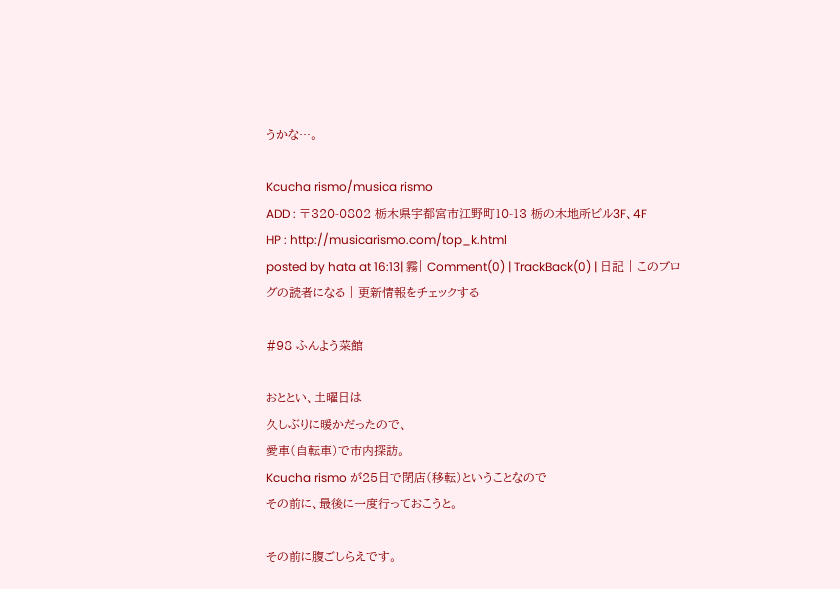うかな…。

Kcucha rismo/musica rismo
ADD : 〒320-0802 栃木県宇都宮市江野町10-13 栃の木地所ビル3F、4F
HP : http://musicarismo.com/top_k.html
posted by hata at 16:13| 霧| Comment(0) | TrackBack(0) | 日記 | このブログの読者になる | 更新情報をチェックする

#98 ふんよう菜館

おととい、土曜日は
久しぶりに暖かだったので、
愛車(自転車)で市内探訪。
Kcucha rismo が25日で閉店(移転)ということなので
その前に、最後に一度行っておこうと。

その前に腹ごしらえです。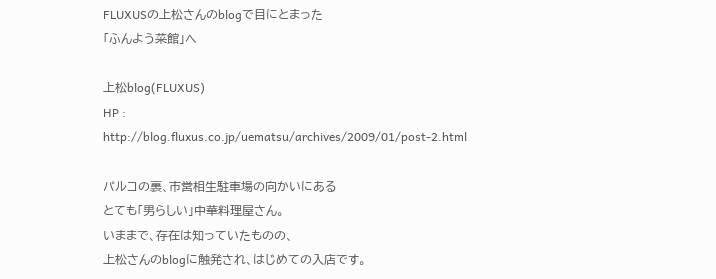FLUXUSの上松さんのblogで目にとまった
「ふんよう菜館」へ

上松blog(FLUXUS)
HP : http://blog.fluxus.co.jp/uematsu/archives/2009/01/post-2.html

パルコの裏、市営相生駐車場の向かいにある
とても「男らしい」中華料理屋さん。
いままで、存在は知っていたものの、
上松さんのblogに触発され、はじめての入店です。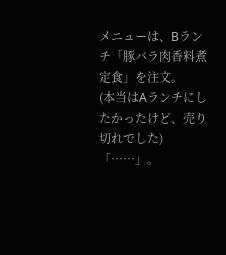メニューは、Bランチ「豚バラ肉香料煮定食」を注文。
(本当はAランチにしたかったけど、売り切れでした)
「……」。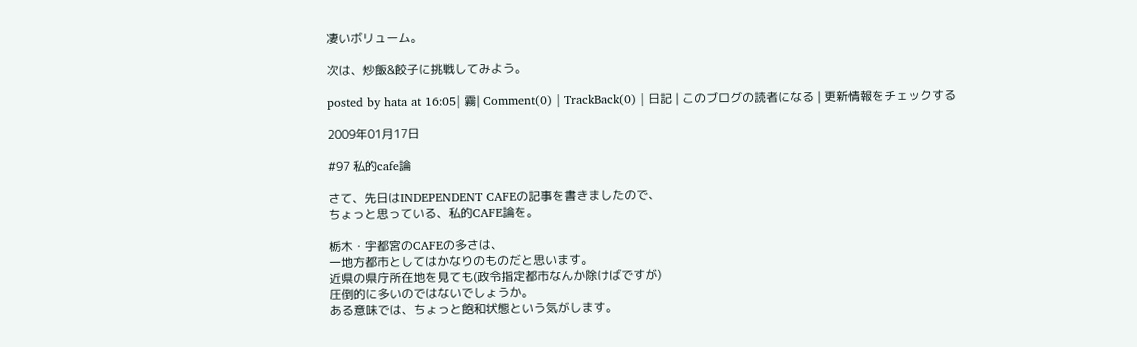凄いボリューム。

次は、炒飯&餃子に挑戦してみよう。

posted by hata at 16:05| 霧| Comment(0) | TrackBack(0) | 日記 | このブログの読者になる | 更新情報をチェックする

2009年01月17日

#97 私的cafe論

さて、先日はINDEPENDENT CAFEの記事を書きましたので、
ちょっと思っている、私的CAFE論を。

栃木・宇都宮のCAFEの多さは、
一地方都市としてはかなりのものだと思います。
近県の県庁所在地を見ても(政令指定都市なんか除けばですが)
圧倒的に多いのではないでしょうか。
ある意味では、ちょっと飽和状態という気がします。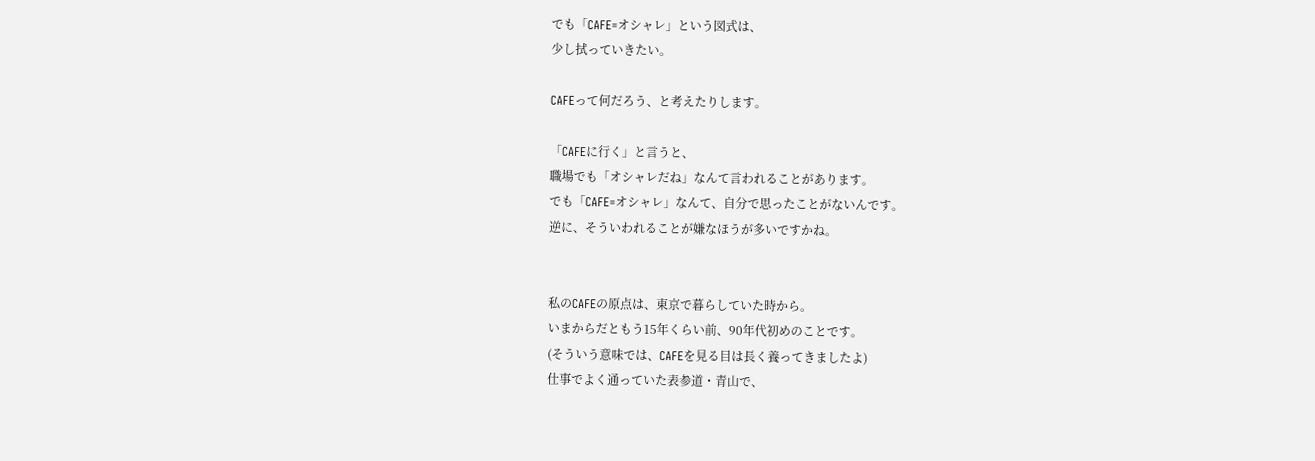でも「CAFE=オシャレ」という図式は、
少し拭っていきたい。

CAFEって何だろう、と考えたりします。

「CAFEに行く」と言うと、
職場でも「オシャレだね」なんて言われることがあります。
でも「CAFE=オシャレ」なんて、自分で思ったことがないんです。
逆に、そういわれることが嫌なほうが多いですかね。


私のCAFEの原点は、東京で暮らしていた時から。
いまからだともう15年くらい前、90年代初めのことです。
(そういう意味では、CAFEを見る目は長く養ってきましたよ)
仕事でよく通っていた表参道・青山で、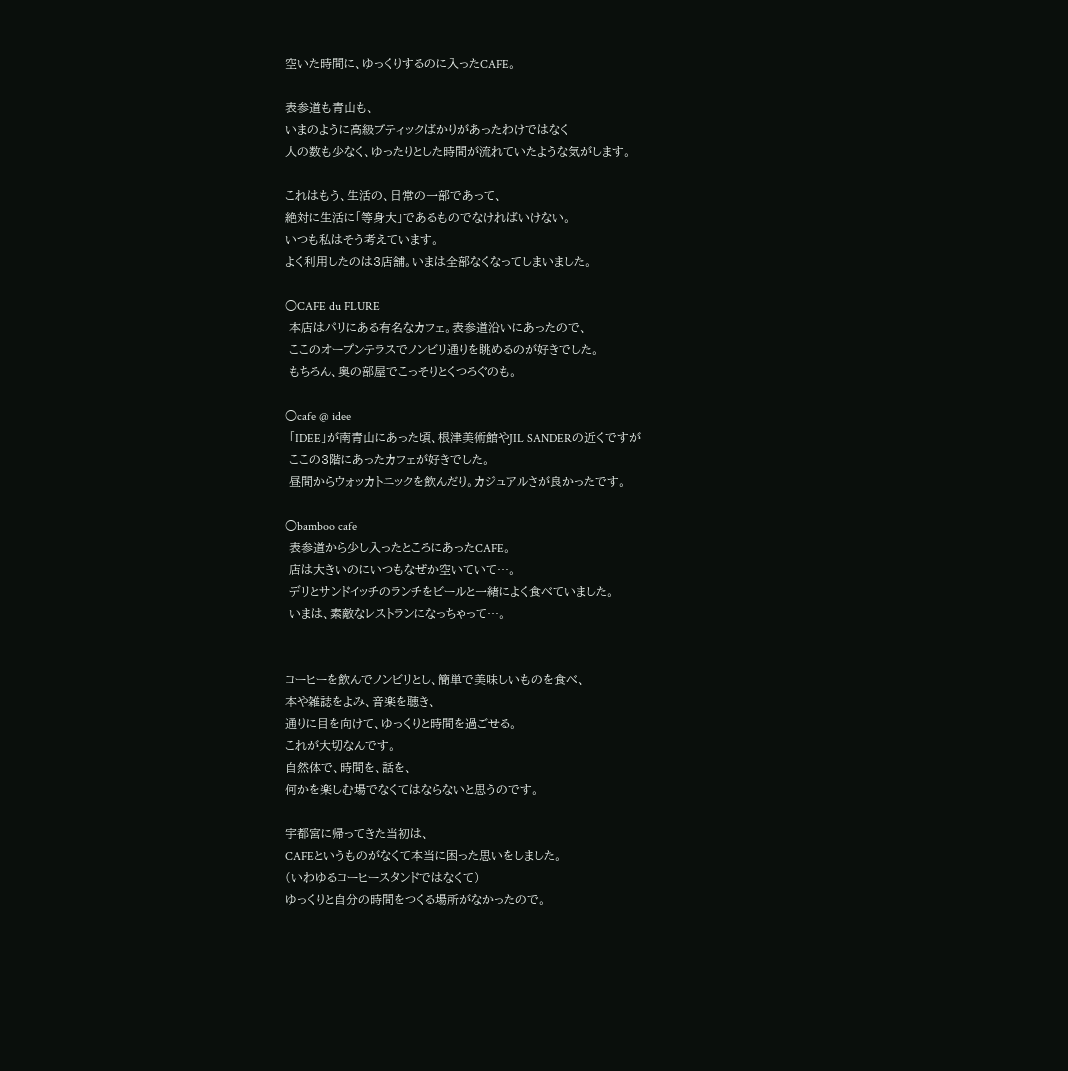空いた時間に、ゆっくりするのに入ったCAFE。

表参道も青山も、
いまのように高級ブティックばかりがあったわけではなく
人の数も少なく、ゆったりとした時間が流れていたような気がします。

これはもう、生活の、日常の一部であって、
絶対に生活に「等身大」であるものでなければいけない。
いつも私はそう考えています。
よく利用したのは3店舗。いまは全部なくなってしまいました。

○CAFE du FLURE
 本店はパリにある有名なカフェ。表参道沿いにあったので、
 ここのオープンテラスでノンビリ通りを眺めるのが好きでした。
 もちろん、奥の部屋でこっそりとくつろぐのも。

○cafe @ idee
 「IDEE」が南青山にあった頃、根津美術館やJIL SANDERの近くですが
 ここの3階にあったカフェが好きでした。
 昼間からウォッカトニックを飲んだり。カジュアルさが良かったです。

○bamboo cafe
 表参道から少し入ったところにあったCAFE。
 店は大きいのにいつもなぜか空いていて…。
 デリとサンドイッチのランチをビールと一緒によく食べていました。
 いまは、素敵なレストランになっちゃって…。


コーヒーを飲んでノンビリとし、簡単で美味しいものを食べ、
本や雑誌をよみ、音楽を聴き、
通りに目を向けて、ゆっくりと時間を過ごせる。
これが大切なんです。
自然体で、時間を、話を、
何かを楽しむ場でなくてはならないと思うのです。

宇都宮に帰ってきた当初は、
CAFEというものがなくて本当に困った思いをしました。
(いわゆるコーヒースタンドではなくて)
ゆっくりと自分の時間をつくる場所がなかったので。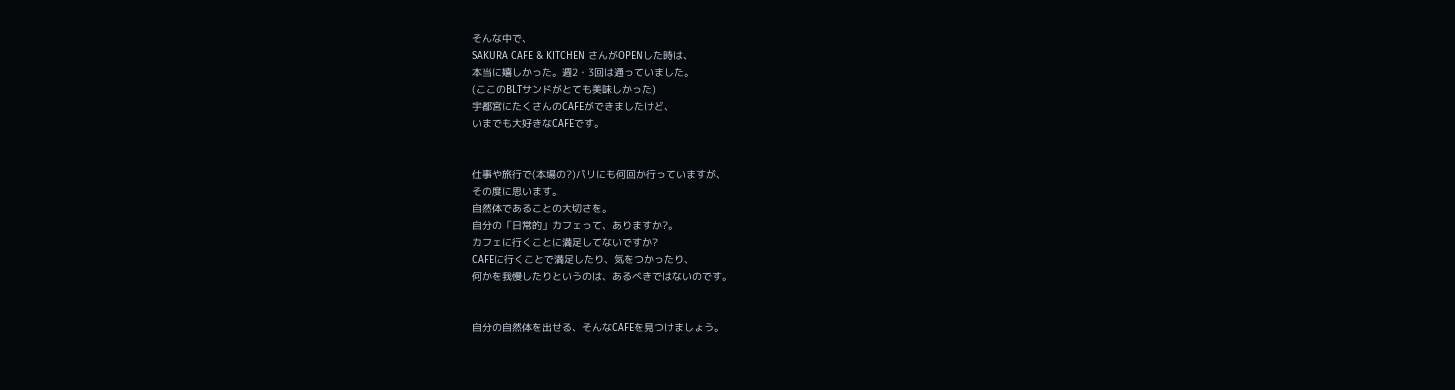そんな中で、
SAKURA CAFE & KITCHEN さんがOPENした時は、
本当に嬉しかった。週2・3回は通っていました。
(ここのBLTサンドがとても美味しかった)
宇都宮にたくさんのCAFEができましたけど、
いまでも大好きなCAFEです。


仕事や旅行で(本場の?)パリにも何回か行っていますが、
その度に思います。
自然体であることの大切さを。
自分の「日常的」カフェって、ありますか?。
カフェに行くことに満足してないですか?
CAFEに行くことで満足したり、気をつかったり、
何かを我慢したりというのは、あるべきではないのです。


自分の自然体を出せる、そんなCAFEを見つけましょう。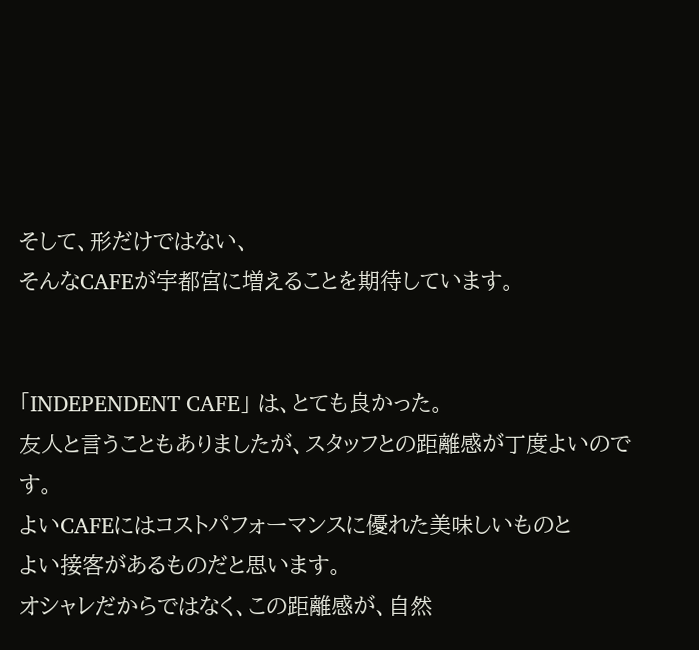そして、形だけではない、
そんなCAFEが宇都宮に増えることを期待しています。


「INDEPENDENT CAFE」 は、とても良かった。
友人と言うこともありましたが、スタッフとの距離感が丁度よいのです。
よいCAFEにはコストパフォーマンスに優れた美味しいものと
よい接客があるものだと思います。
オシャレだからではなく、この距離感が、自然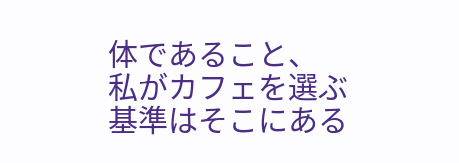体であること、
私がカフェを選ぶ基準はそこにある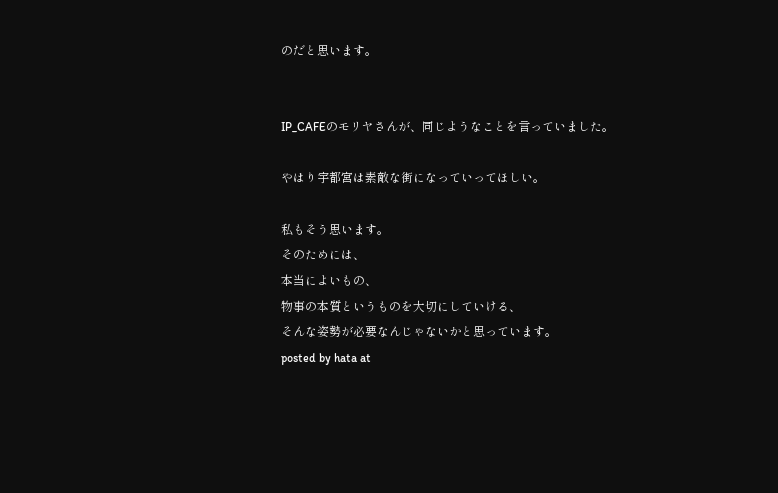のだと思います。


IP_CAFEのモリヤさんが、同じようなことを言っていました。

やはり宇都宮は素敵な街になっていってほしい。

私もそう思います。
そのためには、
本当によいもの、
物事の本質というものを大切にしていける、
そんな姿勢が必要なんじゃないかと思っています。
posted by hata at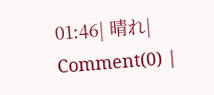01:46| 晴れ| Comment(0) |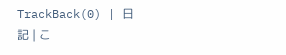TrackBack(0) | 日記 | こ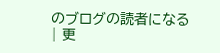のブログの読者になる | 更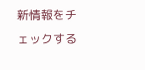新情報をチェックする